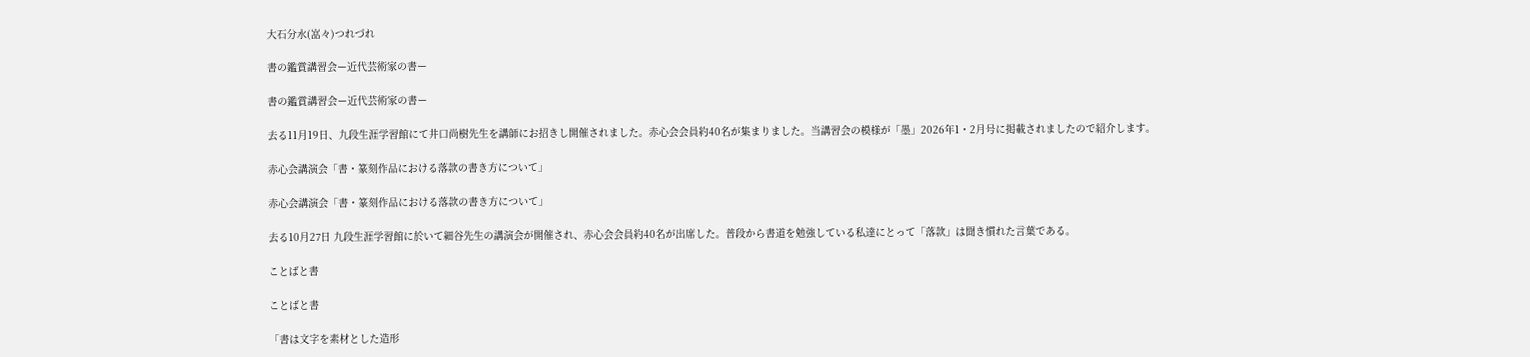大石分水(嵓々)つれづれ

書の鑑賞講習会ー近代芸術家の書ー

書の鑑賞講習会ー近代芸術家の書ー

去る11月19日、九段生涯学習館にて井口尚樹先生を講師にお招きし開催されました。赤心会会員約40名が集まりました。当講習会の模様が「墨」2026年1・2月号に掲載されましたので紹介します。

赤心会講演会「書・篆刻作品における落款の書き方について」

赤心会講演会「書・篆刻作品における落款の書き方について」

去る10月27日 九段生涯学習館に於いて細谷先生の講演会が開催され、赤心会会員約40名が出席した。普段から書道を勉強している私達にとって「落款」は聞き慣れた言葉である。

ことばと書

ことばと書

「書は文字を素材とした造形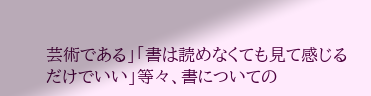芸術である」「書は読めなくても見て感じるだけでいい」等々、書についての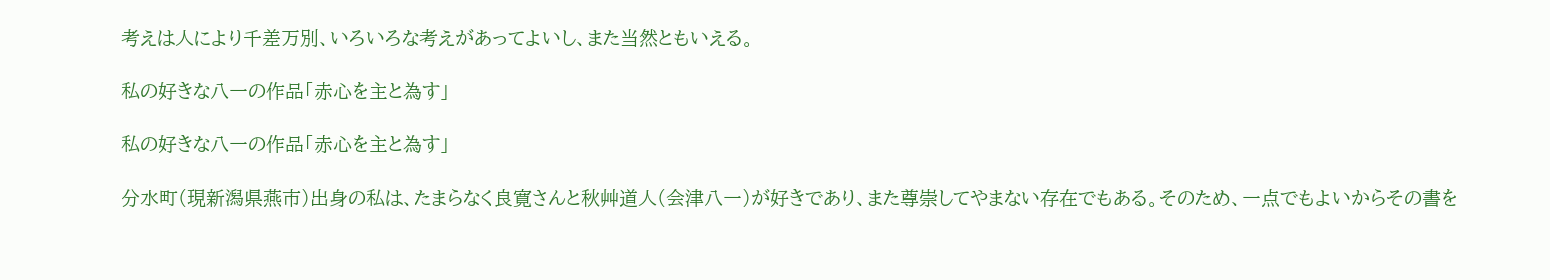考えは人により千差万別、いろいろな考えがあってよいし、また当然ともいえる。

私の好きな八一の作品「赤心を主と為す」

私の好きな八一の作品「赤心を主と為す」

分水町(現新潟県燕市)出身の私は、たまらなく良寛さんと秋艸道人(会津八一)が好きであり、また尊崇してやまない存在でもある。そのため、一点でもよいからその書を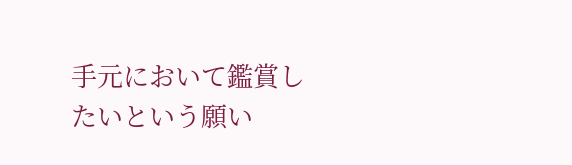手元において鑑賞したいという願い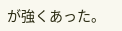が強くあった。